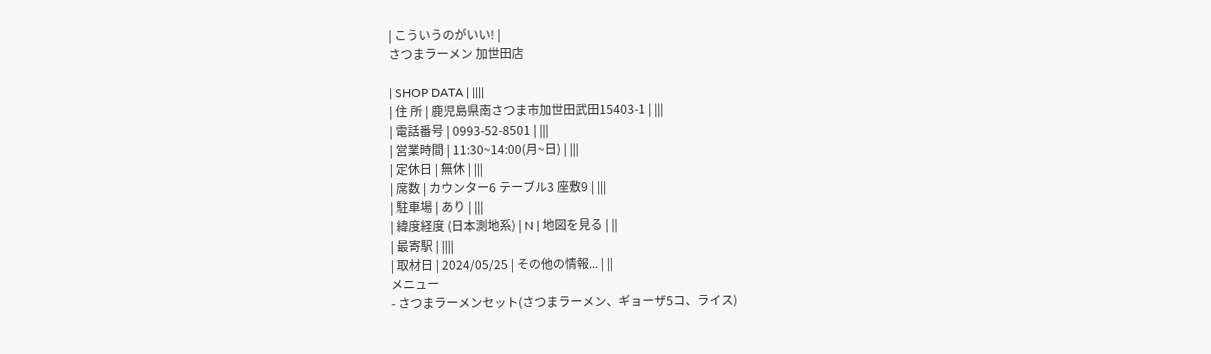| こういうのがいい! |
さつまラーメン 加世田店

| SHOP DATA | ||||
| 住 所 | 鹿児島県南さつま市加世田武田15403-1 | |||
| 電話番号 | 0993-52-8501 | |||
| 営業時間 | 11:30~14:00(月~日) | |||
| 定休日 | 無休 | |||
| 席数 | カウンター6 テーブル3 座敷9 | |||
| 駐車場 | あり | |||
| 緯度経度 (日本測地系) | N | 地図を見る | ||
| 最寄駅 | ||||
| 取材日 | 2024/05/25 | その他の情報... | ||
メニュー
- さつまラーメンセット(さつまラーメン、ギョーザ5コ、ライス)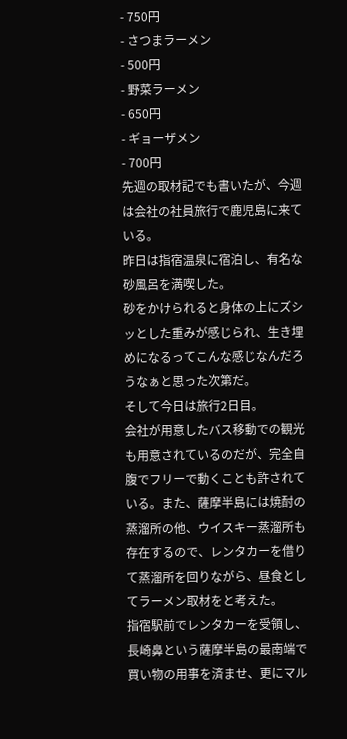- 750円
- さつまラーメン
- 500円
- 野菜ラーメン
- 650円
- ギョーザメン
- 700円
先週の取材記でも書いたが、今週は会社の社員旅行で鹿児島に来ている。
昨日は指宿温泉に宿泊し、有名な砂風呂を満喫した。
砂をかけられると身体の上にズシッとした重みが感じられ、生き埋めになるってこんな感じなんだろうなぁと思った次第だ。
そして今日は旅行2日目。
会社が用意したバス移動での観光も用意されているのだが、完全自腹でフリーで動くことも許されている。また、薩摩半島には焼酎の蒸溜所の他、ウイスキー蒸溜所も存在するので、レンタカーを借りて蒸溜所を回りながら、昼食としてラーメン取材をと考えた。
指宿駅前でレンタカーを受領し、長崎鼻という薩摩半島の最南端で買い物の用事を済ませ、更にマル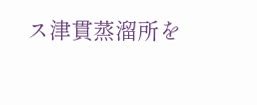ス津貫蒸溜所を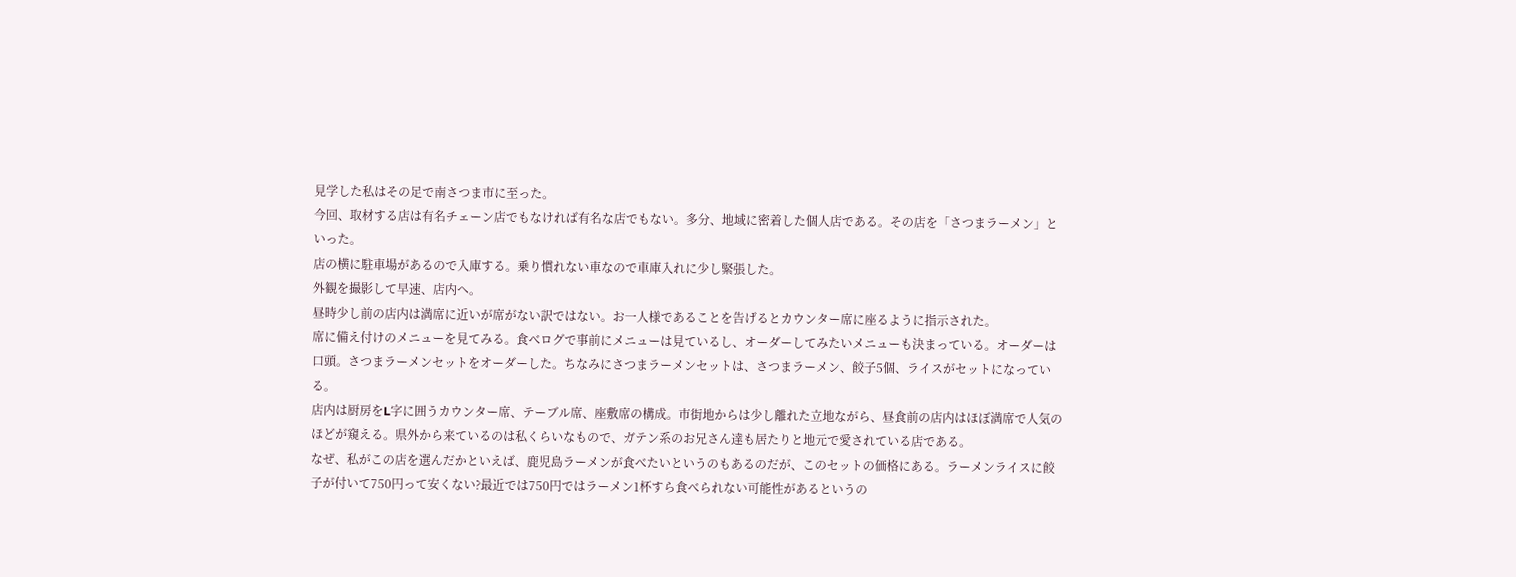見学した私はその足で南さつま市に至った。
今回、取材する店は有名チェーン店でもなければ有名な店でもない。多分、地域に密着した個人店である。その店を「さつまラーメン」といった。
店の横に駐車場があるので入庫する。乗り慣れない車なので車庫入れに少し緊張した。
外観を撮影して早速、店内へ。
昼時少し前の店内は満席に近いが席がない訳ではない。お一人様であることを告げるとカウンター席に座るように指示された。
席に備え付けのメニューを見てみる。食べログで事前にメニューは見ているし、オーダーしてみたいメニューも決まっている。オーダーは口頭。さつまラーメンセットをオーダーした。ちなみにさつまラーメンセットは、さつまラーメン、餃子5個、ライスがセットになっている。
店内は厨房をL字に囲うカウンター席、テーブル席、座敷席の構成。市街地からは少し離れた立地ながら、昼食前の店内はほぼ満席で人気のほどが窺える。県外から来ているのは私くらいなもので、ガテン系のお兄さん達も居たりと地元で愛されている店である。
なぜ、私がこの店を選んだかといえば、鹿児島ラーメンが食べたいというのもあるのだが、このセットの価格にある。ラーメンライスに餃子が付いて750円って安くない?最近では750円ではラーメン1杯すら食べられない可能性があるというの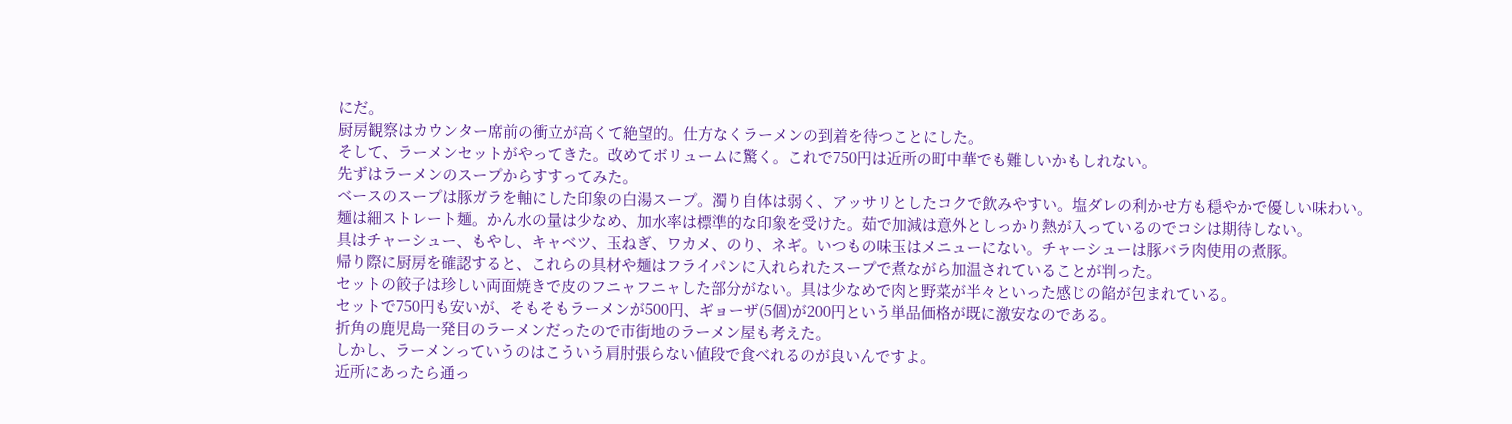にだ。
厨房観察はカウンター席前の衝立が高くて絶望的。仕方なくラーメンの到着を待つことにした。
そして、ラーメンセットがやってきた。改めてボリュームに驚く。これで750円は近所の町中華でも難しいかもしれない。
先ずはラーメンのスープからすすってみた。
ベースのスープは豚ガラを軸にした印象の白湯スープ。濁り自体は弱く、アッサリとしたコクで飲みやすい。塩ダレの利かせ方も穏やかで優しい味わい。
麺は細ストレート麺。かん水の量は少なめ、加水率は標準的な印象を受けた。茹で加減は意外としっかり熱が入っているのでコシは期待しない。
具はチャーシュー、もやし、キャベツ、玉ねぎ、ワカメ、のり、ネギ。いつもの味玉はメニューにない。チャーシューは豚バラ肉使用の煮豚。
帰り際に厨房を確認すると、これらの具材や麺はフライパンに入れられたスープで煮ながら加温されていることが判った。
セットの餃子は珍しい両面焼きで皮のフニャフニャした部分がない。具は少なめで肉と野菜が半々といった感じの餡が包まれている。
セットで750円も安いが、そもそもラーメンが500円、ギョーザ(5個)が200円という単品価格が既に激安なのである。
折角の鹿児島一発目のラーメンだったので市街地のラーメン屋も考えた。
しかし、ラーメンっていうのはこういう肩肘張らない値段で食べれるのが良いんですよ。
近所にあったら通っ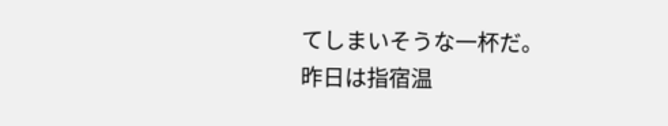てしまいそうな一杯だ。
昨日は指宿温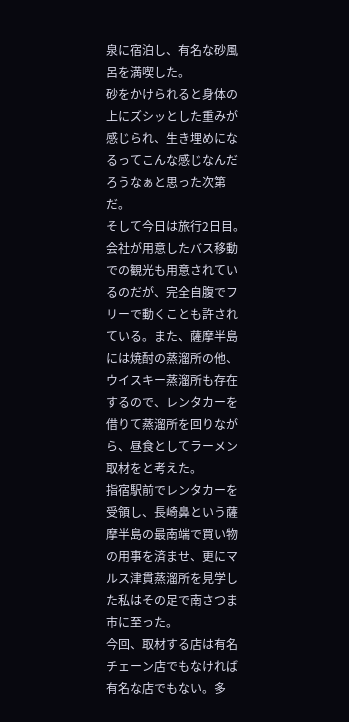泉に宿泊し、有名な砂風呂を満喫した。
砂をかけられると身体の上にズシッとした重みが感じられ、生き埋めになるってこんな感じなんだろうなぁと思った次第だ。
そして今日は旅行2日目。
会社が用意したバス移動での観光も用意されているのだが、完全自腹でフリーで動くことも許されている。また、薩摩半島には焼酎の蒸溜所の他、ウイスキー蒸溜所も存在するので、レンタカーを借りて蒸溜所を回りながら、昼食としてラーメン取材をと考えた。
指宿駅前でレンタカーを受領し、長崎鼻という薩摩半島の最南端で買い物の用事を済ませ、更にマルス津貫蒸溜所を見学した私はその足で南さつま市に至った。
今回、取材する店は有名チェーン店でもなければ有名な店でもない。多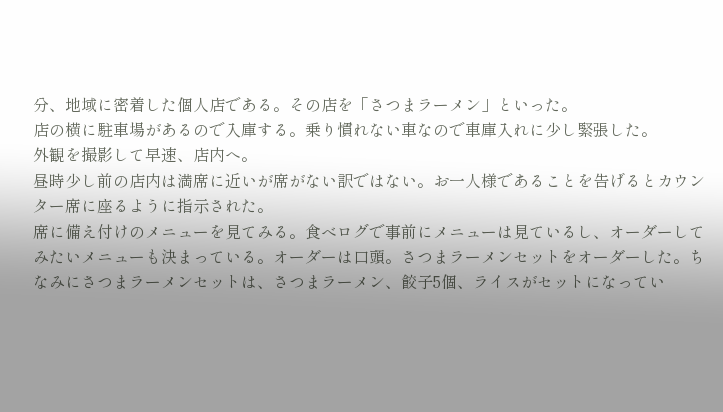分、地域に密着した個人店である。その店を「さつまラーメン」といった。
店の横に駐車場があるので入庫する。乗り慣れない車なので車庫入れに少し緊張した。
外観を撮影して早速、店内へ。
昼時少し前の店内は満席に近いが席がない訳ではない。お一人様であることを告げるとカウンター席に座るように指示された。
席に備え付けのメニューを見てみる。食べログで事前にメニューは見ているし、オーダーしてみたいメニューも決まっている。オーダーは口頭。さつまラーメンセットをオーダーした。ちなみにさつまラーメンセットは、さつまラーメン、餃子5個、ライスがセットになってい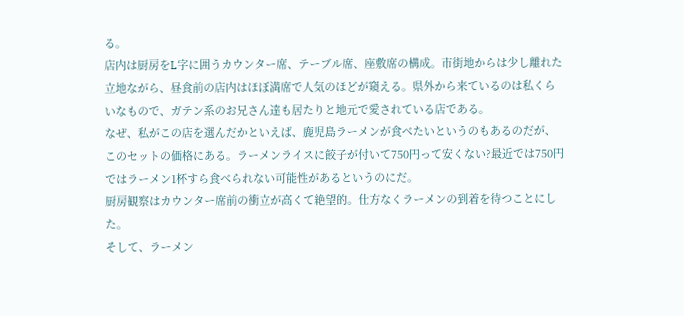る。
店内は厨房をL字に囲うカウンター席、テーブル席、座敷席の構成。市街地からは少し離れた立地ながら、昼食前の店内はほぼ満席で人気のほどが窺える。県外から来ているのは私くらいなもので、ガテン系のお兄さん達も居たりと地元で愛されている店である。
なぜ、私がこの店を選んだかといえば、鹿児島ラーメンが食べたいというのもあるのだが、このセットの価格にある。ラーメンライスに餃子が付いて750円って安くない?最近では750円ではラーメン1杯すら食べられない可能性があるというのにだ。
厨房観察はカウンター席前の衝立が高くて絶望的。仕方なくラーメンの到着を待つことにした。
そして、ラーメン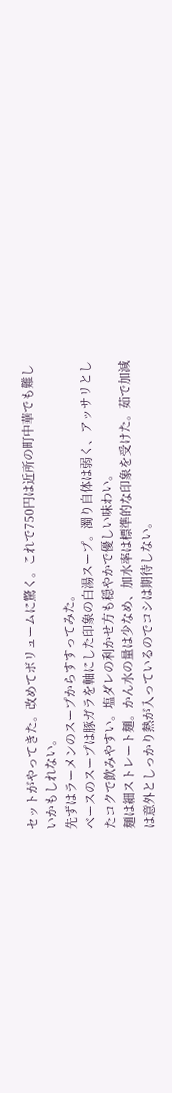セットがやってきた。改めてボリュームに驚く。これで750円は近所の町中華でも難しいかもしれない。
先ずはラーメンのスープからすすってみた。
ベースのスープは豚ガラを軸にした印象の白湯スープ。濁り自体は弱く、アッサリとしたコクで飲みやすい。塩ダレの利かせ方も穏やかで優しい味わい。
麺は細ストレート麺。かん水の量は少なめ、加水率は標準的な印象を受けた。茹で加減は意外としっかり熱が入っているのでコシは期待しない。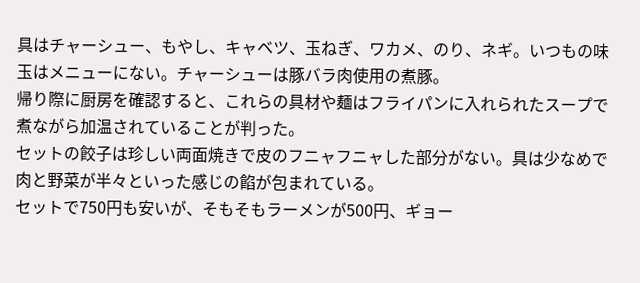具はチャーシュー、もやし、キャベツ、玉ねぎ、ワカメ、のり、ネギ。いつもの味玉はメニューにない。チャーシューは豚バラ肉使用の煮豚。
帰り際に厨房を確認すると、これらの具材や麺はフライパンに入れられたスープで煮ながら加温されていることが判った。
セットの餃子は珍しい両面焼きで皮のフニャフニャした部分がない。具は少なめで肉と野菜が半々といった感じの餡が包まれている。
セットで750円も安いが、そもそもラーメンが500円、ギョー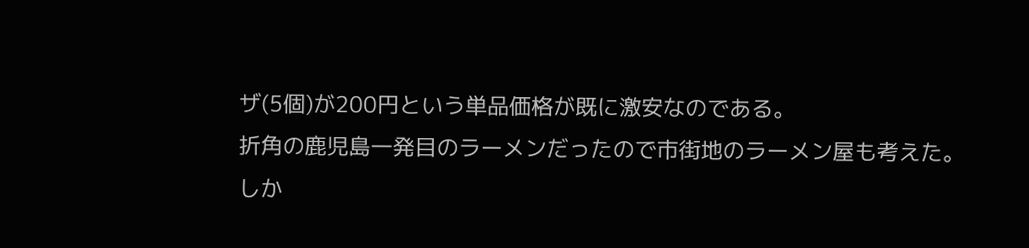ザ(5個)が200円という単品価格が既に激安なのである。
折角の鹿児島一発目のラーメンだったので市街地のラーメン屋も考えた。
しか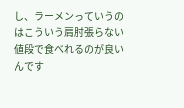し、ラーメンっていうのはこういう肩肘張らない値段で食べれるのが良いんです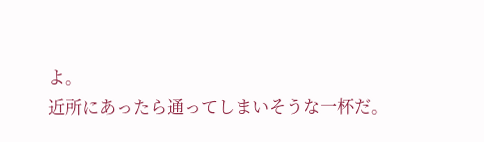よ。
近所にあったら通ってしまいそうな一杯だ。